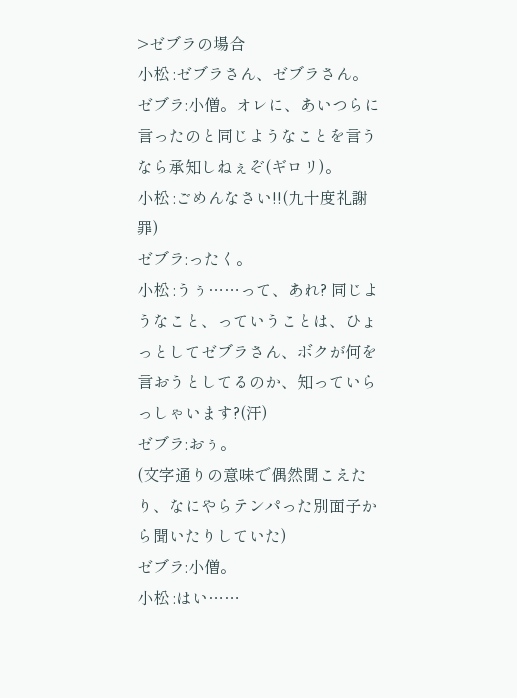>ゼブラの場合
小松 :ゼブラさん、ゼブラさん。
ゼブラ:小僧。オレに、あいつらに言ったのと同じようなことを言うなら承知しねぇぞ(ギロリ)。
小松 :ごめんなさい!!(九十度礼謝罪)
ゼブラ:ったく。
小松 :うぅ……って、あれ? 同じようなこと、っていうことは、ひょっとしてゼブラさん、ボクが何を言おうとしてるのか、知っていらっしゃいます?(汗)
ゼブラ:おぅ。
(文字通りの意味で偶然聞こえたり、なにやらテンパった別面子から聞いたりしていた)
ゼブラ:小僧。
小松 :はい……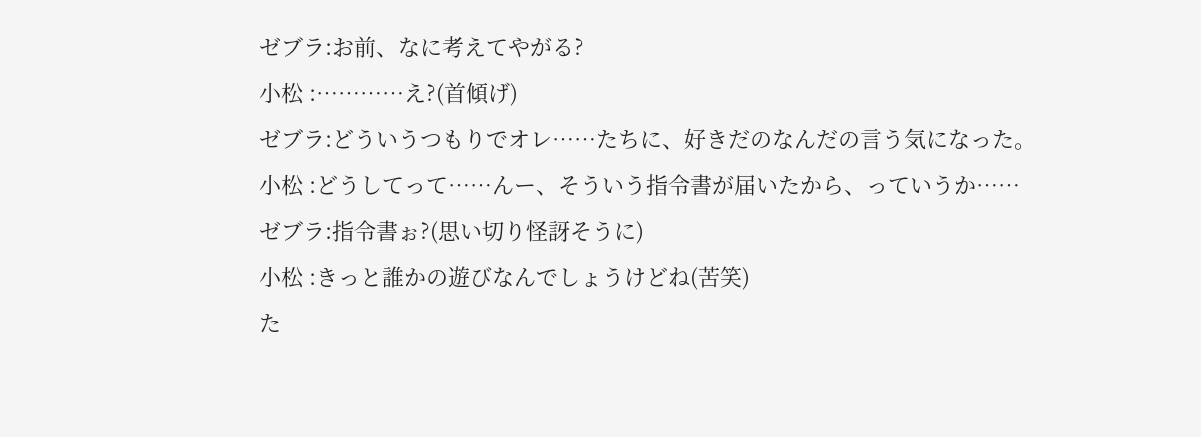ゼブラ:お前、なに考えてやがる?
小松 :…………え?(首傾げ)
ゼブラ:どういうつもりでオレ……たちに、好きだのなんだの言う気になった。
小松 :どうしてって……んー、そういう指令書が届いたから、っていうか……
ゼブラ:指令書ぉ?(思い切り怪訝そうに)
小松 :きっと誰かの遊びなんでしょうけどね(苦笑)
た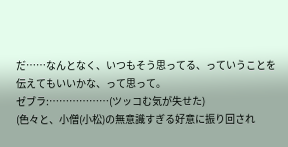だ……なんとなく、いつもそう思ってる、っていうことを伝えてもいいかな、って思って。
ゼブラ:………………(ツッコむ気が失せた)
(色々と、小僧(小松)の無意識すぎる好意に振り回され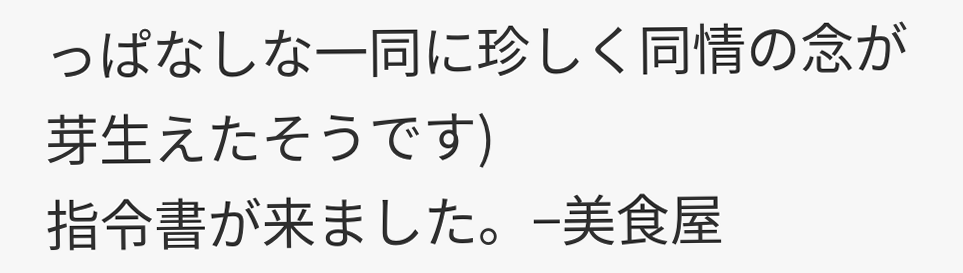っぱなしな一同に珍しく同情の念が芽生えたそうです)
指令書が来ました。−美食屋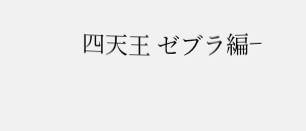四天王 ゼブラ編−